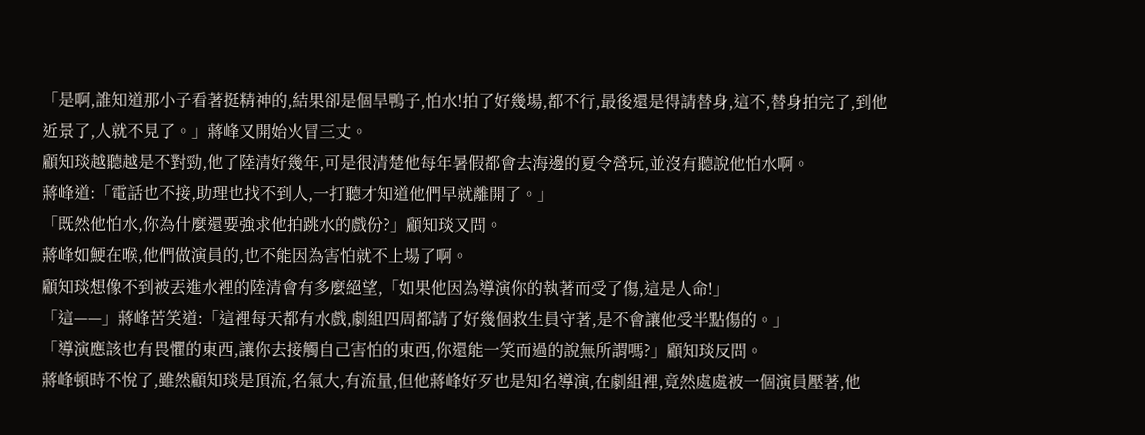「是啊,誰知道那小子看著挺精神的,結果卻是個旱鴨子,怕水!拍了好幾場,都不行,最後還是得請替身,這不,替身拍完了,到他近景了,人就不見了。」蔣峰又開始火冒三丈。
顧知琰越聽越是不對勁,他了陸清好幾年,可是很清楚他每年暑假都會去海邊的夏令營玩,並沒有聽說他怕水啊。
蔣峰道:「電話也不接,助理也找不到人,一打聽才知道他們早就離開了。」
「既然他怕水,你為什麼還要強求他拍跳水的戲份?」顧知琰又問。
蔣峰如鯁在喉,他們做演員的,也不能因為害怕就不上場了啊。
顧知琰想像不到被丟進水裡的陸清會有多麼絕望,「如果他因為導演你的執著而受了傷,這是人命!」
「這——」蔣峰苦笑道:「這裡每天都有水戲,劇組四周都請了好幾個救生員守著,是不會讓他受半點傷的。」
「導演應該也有畏懼的東西,讓你去接觸自己害怕的東西,你還能一笑而過的說無所謂嗎?」顧知琰反問。
蔣峰頓時不悅了,雖然顧知琰是頂流,名氣大,有流量,但他蔣峰好歹也是知名導演,在劇組裡,竟然處處被一個演員壓著,他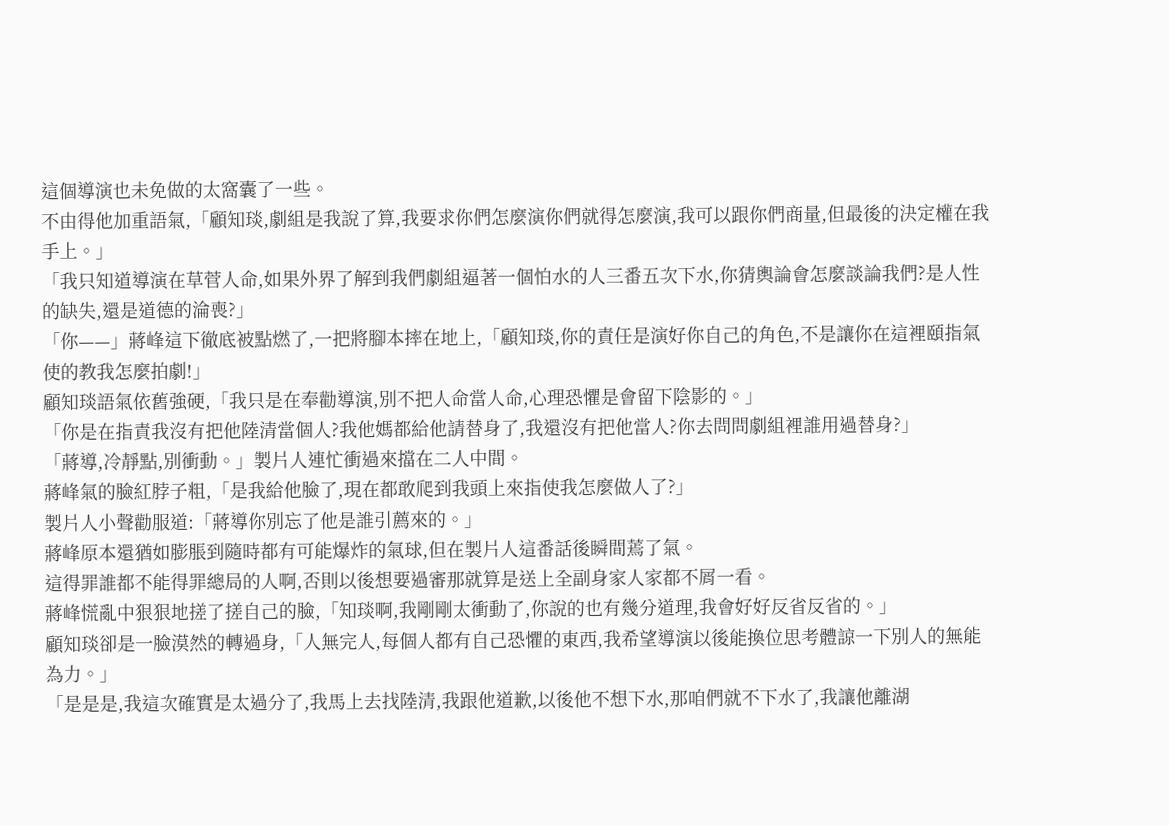這個導演也未免做的太窩囊了一些。
不由得他加重語氣,「顧知琰,劇組是我說了算,我要求你們怎麼演你們就得怎麼演,我可以跟你們商量,但最後的決定權在我手上。」
「我只知道導演在草菅人命,如果外界了解到我們劇組逼著一個怕水的人三番五次下水,你猜輿論會怎麼談論我們?是人性的缺失,還是道德的淪喪?」
「你——」蔣峰這下徹底被點燃了,一把將腳本摔在地上,「顧知琰,你的責任是演好你自己的角色,不是讓你在這裡頤指氣使的教我怎麼拍劇!」
顧知琰語氣依舊強硬,「我只是在奉勸導演,別不把人命當人命,心理恐懼是會留下陰影的。」
「你是在指責我沒有把他陸清當個人?我他媽都給他請替身了,我還沒有把他當人?你去問問劇組裡誰用過替身?」
「蔣導,冷靜點,別衝動。」製片人連忙衝過來擋在二人中間。
蔣峰氣的臉紅脖子粗,「是我給他臉了,現在都敢爬到我頭上來指使我怎麼做人了?」
製片人小聲勸服道:「蔣導你別忘了他是誰引薦來的。」
蔣峰原本還猶如膨脹到隨時都有可能爆炸的氣球,但在製片人這番話後瞬間蔫了氣。
這得罪誰都不能得罪總局的人啊,否則以後想要過審那就算是送上全副身家人家都不屑一看。
蔣峰慌亂中狠狠地搓了搓自己的臉,「知琰啊,我剛剛太衝動了,你說的也有幾分道理,我會好好反省反省的。」
顧知琰卻是一臉漠然的轉過身,「人無完人,每個人都有自己恐懼的東西,我希望導演以後能換位思考體諒一下別人的無能為力。」
「是是是,我這次確實是太過分了,我馬上去找陸清,我跟他道歉,以後他不想下水,那咱們就不下水了,我讓他離湖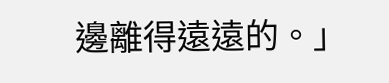邊離得遠遠的。」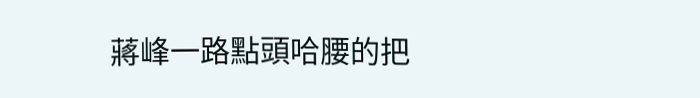蔣峰一路點頭哈腰的把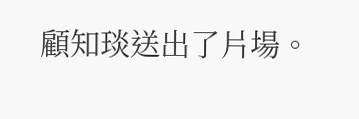顧知琰送出了片場。